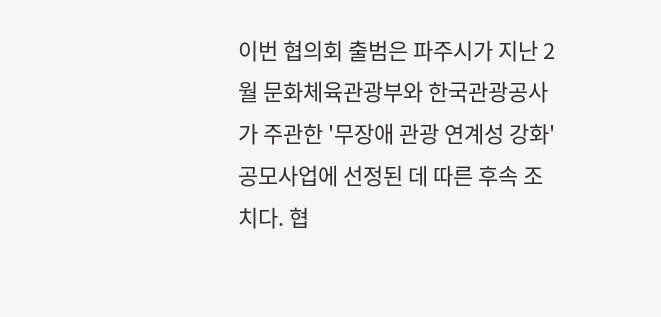이번 협의회 출범은 파주시가 지난 2월 문화체육관광부와 한국관광공사가 주관한 '무장애 관광 연계성 강화' 공모사업에 선정된 데 따른 후속 조치다. 협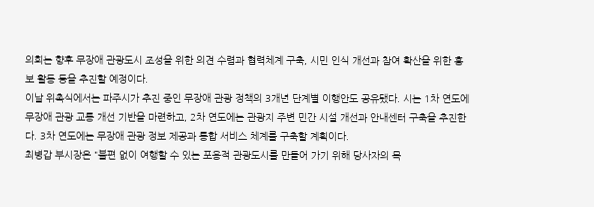의회는 향후 무장애 관광도시 조성을 위한 의견 수렴과 협력체계 구축, 시민 인식 개선과 참여 확산을 위한 홍보 활동 등을 추진할 예정이다.
이날 위촉식에서는 파주시가 추진 중인 무장애 관광 정책의 3개년 단계별 이행안도 공유됐다. 시는 1차 연도에 무장애 관광 교통 개선 기반을 마련하고, 2차 연도에는 관광지 주변 민간 시설 개선과 안내센터 구축을 추진한다. 3차 연도에는 무장애 관광 정보 제공과 통합 서비스 체계를 구축할 계획이다.
최병갑 부시장은 "불편 없이 여행할 수 있는 포용적 관광도시를 만들어 가기 위해 당사자의 목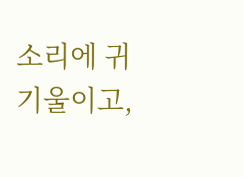소리에 귀 기울이고,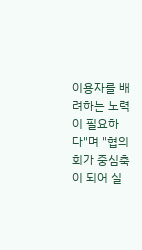이용자를 배려하는 노력이 필요하다"며 "협의회가 중심축이 되어 실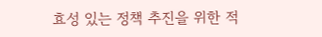효성 있는 정책 추진을 위한 적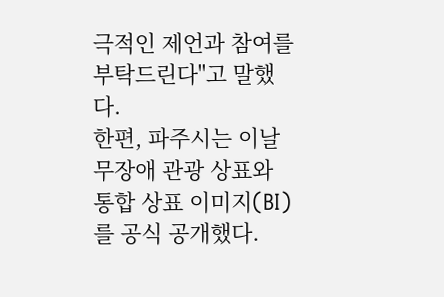극적인 제언과 참여를 부탁드린다"고 말했다.
한편, 파주시는 이날 무장애 관광 상표와 통합 상표 이미지(BI)를 공식 공개했다.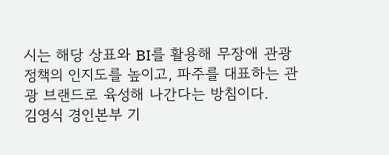시는 해당 상표와 BI를 활용해 무장애 관광 정책의 인지도를 높이고, 파주를 대표하는 관광 브랜드로 육성해 나간다는 방침이다.
김영식 경인본부 기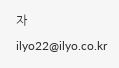자 ilyo22@ilyo.co.kr